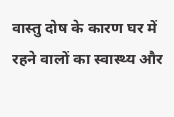वास्तु दोष के कारण घर में रहने वालों का स्वास्थ्य और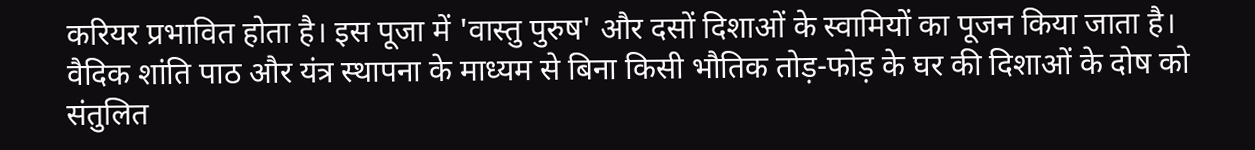करियर प्रभावित होता है। इस पूजा में 'वास्तु पुरुष' और दसों दिशाओं के स्वामियों का पूजन किया जाता है। वैदिक शांति पाठ और यंत्र स्थापना के माध्यम से बिना किसी भौतिक तोड़-फोड़ के घर की दिशाओं के दोष को संतुलित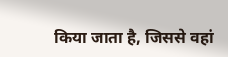किया जाता है, जिससे वहां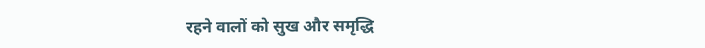रहने वालों को सुख और समृद्धि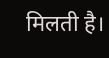मिलती है।